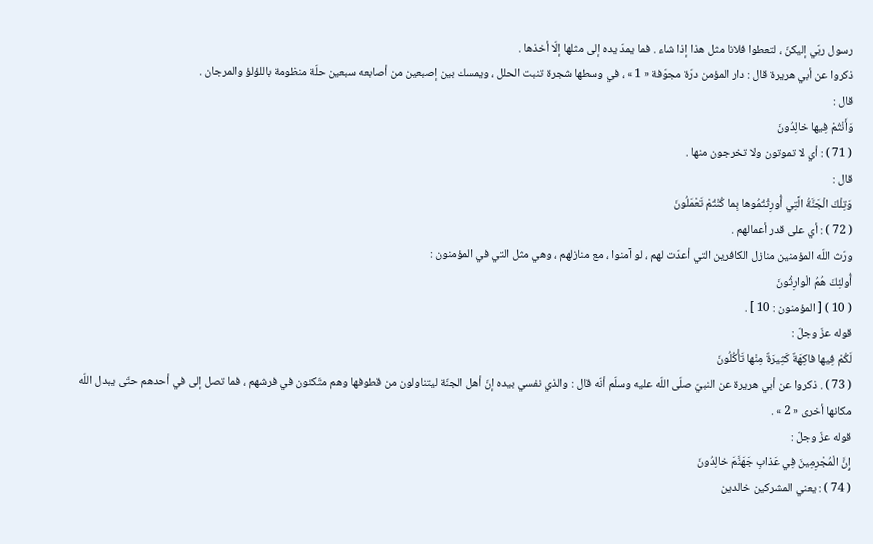رسول ربّي إليكنّ ، لتعطوا فلانا مثل هذا إذا شاء . فما يمدّ يده إلى مثلها إلّا أخذها .
ذكروا عن أبي هريرة قال : دار المؤمن درّة مجوّفة « 1 » ، في وسطها شجرة تنبت الحلل ، ويمسك بين إصبعين من أصابعه سبعين حلّة منظومة باللؤلؤ والمرجان .
قال :
وَأَنْتُمْ فِيها خالِدُونَ
( 71 ) : أي لا تموتون ولا تخرجون منها .
قال :
وَتِلْكَ الْجَنَّةُ الَّتِي أُورِثْتُمُوها بِما كُنْتُمْ تَعْمَلُونَ
( 72 ) : أي على قدر أعمالهم .
ورّث اللّه المؤمنين منازل الكافرين التي أعدّت لهم ، لو آمنوا ، مع منازلهم ، وهي مثل التي في المؤمنون :
أُولئِكَ هُمُ الْوارِثُونَ
( 10 ) [ المؤمنون : 10 ] .
قوله عزّ وجلّ :
لَكُمْ فِيها فاكِهَةٌ كَثِيرَةٌ مِنْها تَأْكُلُونَ
( 73 ) . ذكروا عن أبي هريرة عن النبيّ صلّى اللّه عليه وسلّم أنّه قال : والذي نفسي بيده إنّ أهل الجنّة ليتناولون من قطوفها وهم متّكئون في فرشهم ، فما تصل إلى في أحدهم حتّى يبدل اللّه مكانها أخرى « 2 » .
قوله عزّ وجلّ :
إِنَّ الْمُجْرِمِينَ فِي عَذابِ جَهَنَّمَ خالِدُونَ
( 74 ) : يعني المشركين خالدين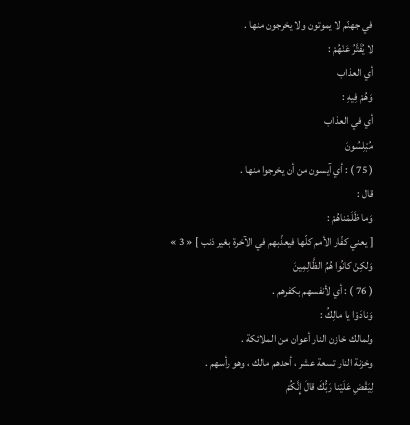في جهنّم لا يموتون ولا يخرجون منها .
لا يُفَتَّرُ عَنْهُمْ :
أي العذاب
وَهُمْ فِيهِ :
أي في العذاب
مُبْلِسُونَ
( 75 ) : أي آيسون من أن يخرجوا منها .
قال :
وَما ظَلَمْناهُمْ :
[ يعني كفّار الأمم كلّها فيعذّبهم في الآخرة بغير ذنب ] « 3 »
وَلكِنْ كانُوا هُمُ الظَّالِمِينَ
( 76 ) : أي لأنفسهم بكفرهم .
وَنادَوْا يا مالِكُ :
ولمالك خازن النار أعوان من الملائكة .
وخزنة النار تسعة عشر ، أحدهم مالك ، وهو رأسهم .
لِيَقْضِ عَلَيْنا رَبُّكَ قالَ إِنَّكُمْ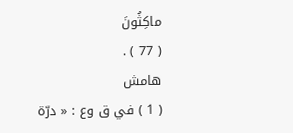ماكِثُونَ
( 77 ) .
هامش
( 1 ) في ق وع : « درّة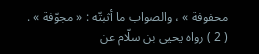محفوفة » ، والصواب ما أثبتّه : « مجوّفة » .
( 2 ) رواه يحيى بن سلّام عن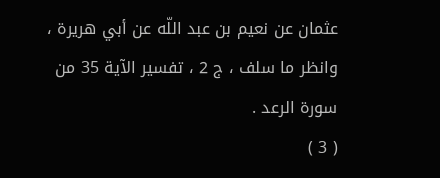عثمان عن نعيم بن عبد اللّه عن أبي هريرة ، وانظر ما سلف ، ج 2 ، تفسير الآية 35 من سورة الرعد .
( 3 )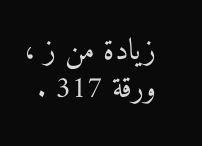زيادة من ز ، ورقة 317 .